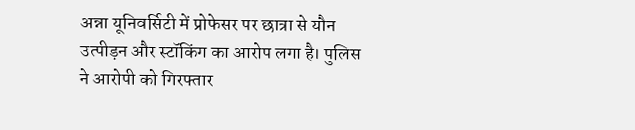अन्ना यूनिवर्सिटी में प्रोफेसर पर छात्रा से यौन उत्पीड़न और स्टॉकिंग का आरोप लगा है। पुलिस ने आरोपी को गिरफ्तार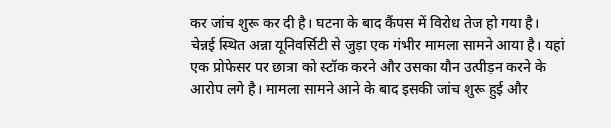कर जांच शुरू कर दी है। घटना के बाद कैंपस में विरोध तेज हो गया है।
चेन्नई स्थित अन्ना यूनिवर्सिटी से जुड़ा एक गंभीर मामला सामने आया है। यहां एक प्रोफेसर पर छात्रा को स्टॉक करने और उसका यौन उत्पीड़न करने के आरोप लगे है। मामला सामने आने के बाद इसकी जांच शुरू हुई और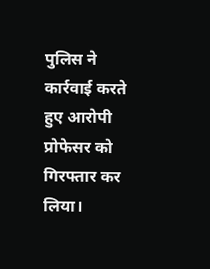पुलिस ने कार्रवाई करते हुए आरोपी प्रोफेसर को गिरफ्तार कर लिया।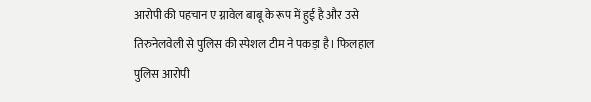आरोपी की पहचान ए ग्नावेल बाबू के रूप में हुई है और उसे तिरुनेलवेली से पुलिस की स्पेशल टीम ने पकड़ा है। फिलहाल पुलिस आरोपी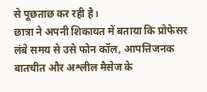से पूछताछ कर रही है।
छात्रा ने अपनी शिकायत में बताया कि प्रोफेसर लंबे समय से उसे फोन कॉल, आपत्तिजनक बातचीत और अश्लील मैसेज के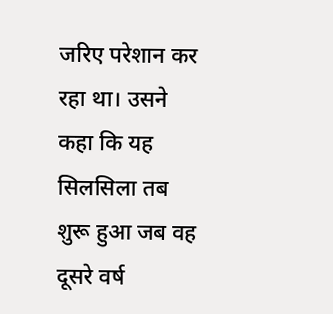जरिए परेशान कर रहा था। उसने कहा कि यह सिलसिला तब शुरू हुआ जब वह दूसरे वर्ष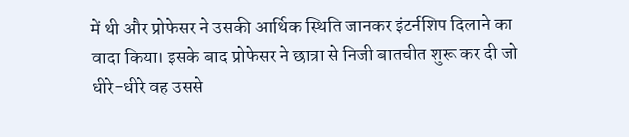में थी और प्रोफेसर ने उसकी आर्थिक स्थिति जानकर इंटर्नशिप दिलाने का वादा किया। इसके बाद प्रोफेसर ने छात्रा से निजी बातचीत शुरू कर दी जो धीरे-धीरे वह उससे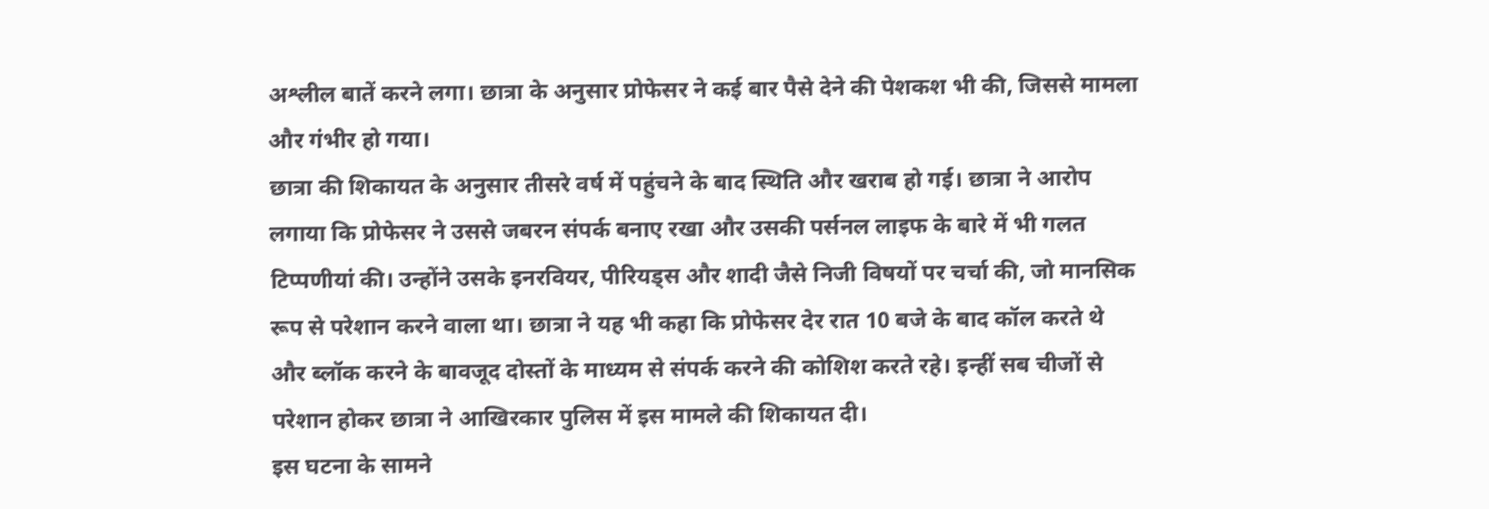अश्लील बातें करने लगा। छात्रा के अनुसार प्रोफेसर ने कई बार पैसे देने की पेशकश भी की, जिससे मामला और गंभीर हो गया।
छात्रा की शिकायत के अनुसार तीसरे वर्ष में पहुंचने के बाद स्थिति और खराब हो गई। छात्रा ने आरोप लगाया कि प्रोफेसर ने उससे जबरन संपर्क बनाए रखा और उसकी पर्सनल लाइफ के बारे में भी गलत टिप्पणीयां की। उन्होंने उसके इनरवियर, पीरियड्स और शादी जैसे निजी विषयों पर चर्चा की, जो मानसिक रूप से परेशान करने वाला था। छात्रा ने यह भी कहा कि प्रोफेसर देर रात 10 बजे के बाद कॉल करते थे और ब्लॉक करने के बावजूद दोस्तों के माध्यम से संपर्क करने की कोशिश करते रहे। इन्हीं सब चीजों से परेशान होकर छात्रा ने आखिरकार पुलिस में इस मामले की शिकायत दी।
इस घटना के सामने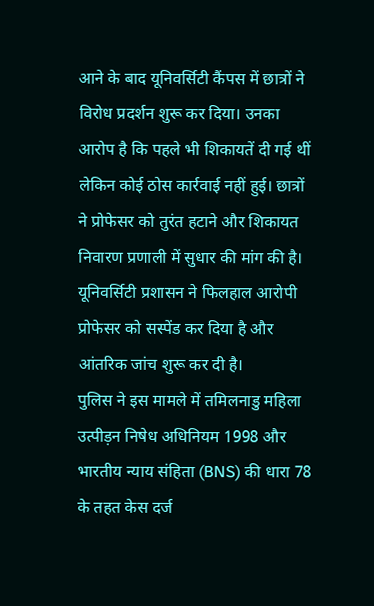आने के बाद यूनिवर्सिटी कैंपस में छात्रों ने विरोध प्रदर्शन शुरू कर दिया। उनका आरोप है कि पहले भी शिकायतें दी गई थीं लेकिन कोई ठोस कार्रवाई नहीं हुई। छात्रों ने प्रोफेसर को तुरंत हटाने और शिकायत निवारण प्रणाली में सुधार की मांग की है। यूनिवर्सिटी प्रशासन ने फिलहाल आरोपी प्रोफेसर को सस्पेंड कर दिया है और आंतरिक जांच शुरू कर दी है।
पुलिस ने इस मामले में तमिलनाडु महिला उत्पीड़न निषेध अधिनियम 1998 और भारतीय न्याय संहिता (BNS) की धारा 78 के तहत केस दर्ज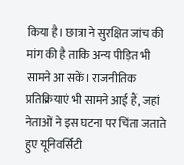किया है। छात्रा ने सुरक्षित जांच की मांग की है ताकि अन्य पीड़ित भी सामने आ सकें। राजनीतिक प्रतिक्रियाएं भी सामने आई हैं, जहां नेताओं ने इस घटना पर चिंता जताते हुए यूनिवर्सिटी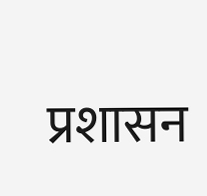प्रशासन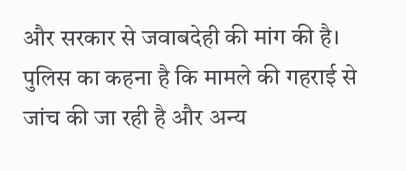और सरकार से जवाबदेही की मांग की है। पुलिस का कहना है कि मामले की गहराई से जांच की जा रही है और अन्य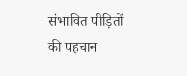संभावित पीड़ितों की पहचान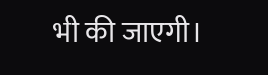भी की जाएगी।